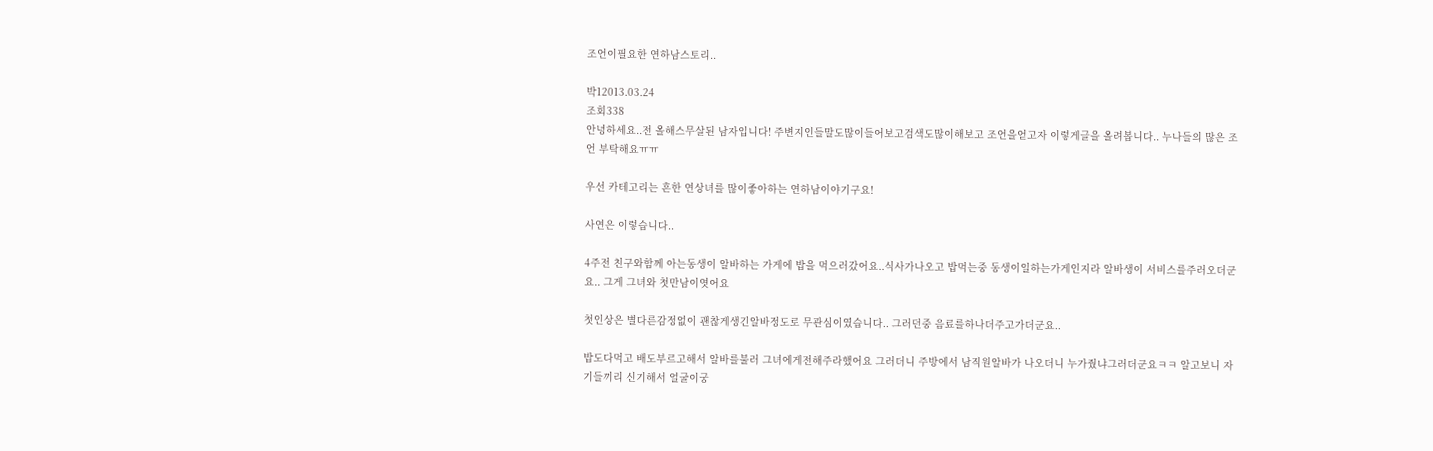조언이필요한 연하남스토리..

박12013.03.24
조회338
안녕하세요..전 올해스무살된 남자입니다! 주변지인들말도많이들어보고검색도많이해보고 조언을얻고자 이렇게글을 올려봅니다.. 누나들의 많은 조언 부탁해요ㅠㅠ

우선 카테고리는 흔한 연상녀를 많이좋아하는 연하남이야기구요!

사연은 이렇습니다..

4주전 친구와함께 아는동생이 알바하는 가게에 밥을 먹으러갔어요..식사가나오고 밥먹는중 동생이일하는가게인지라 알바생이 서비스를주러오더군요.. 그게 그녀와 첫만남이엿어요

첫인상은 별다른감정없이 괜찮게생긴알바정도로 무관심이였습니다.. 그러던중 음료를하나더주고가더군요..

밥도다먹고 배도부르고해서 알바를불러 그녀에게전해주라했어요 그러더니 주방에서 남직원알바가 나오더니 누가줬냐그러더군요ㅋㅋ 알고보니 자기들끼리 신기해서 얼굴이궁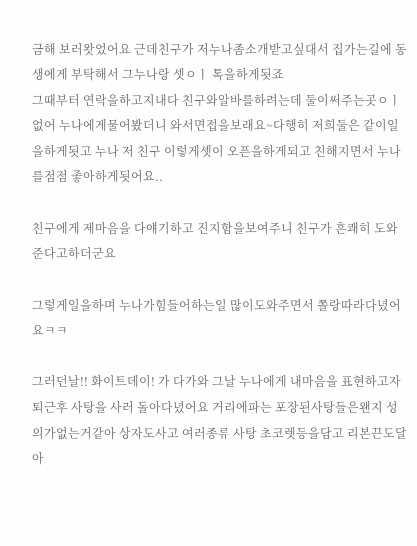금해 보러왓었어요 근데친구가 저누나좀소개받고싶대서 집가는길에 동생에게 부탁해서 그누나랑 셋ㅇㅣ 톡을하게됫죠
그때부터 연락을하고지내다 친구와알바를하려는데 둘이써주는곳ㅇㅣ없어 누나에게물어봤더니 와서면접을보래요~다행히 저희둘은 같이일을하게됫고 누나 저 친구 이렇게셋이 오픈을하게되고 친해지면서 누나를점점 좋아하게됫어요..

친구에게 제마음을 다얘기하고 진지함을보여주니 친구가 흔쾌히 도와준다고하더군요

그렇게일을하며 누나가힘들어하는일 많이도와주면서 쫄랑따라다녔어요ㅋㅋ

그러던날!! 화이트데이! 가 다가와 그날 누나에게 내마음을 표현하고자 퇴근후 사탕을 사러 돌아다녔어요 거리에파는 포장된사탕들은왠지 성의가없는거같아 상자도사고 여러종류 사탕 초코렛등을담고 리본끈도달아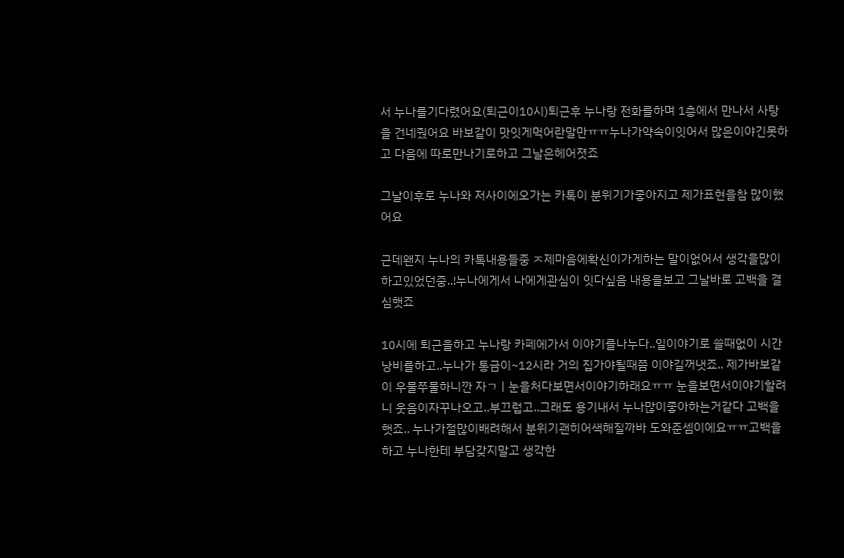서 누나를기다렸어요(퇴근이10시)퇴근후 누나랑 전화를하며 1층에서 만나서 사탕을 건네줬어요 바보같이 맛잇게먹어란말만ㅠㅠ누나가약속이잇어서 많은이야긴못하고 다음에 따로만나기로하고 그날은헤어졋죠

그날이후로 누나와 저사이에오가는 카톡이 분위기가좋아지고 제가표현을참 많이했어요

근데왠지 누나의 카톡내용들중 ㅈ제마음에확신이가게하는 말이없어서 생각을많이하고있었던중..!누나에게서 나에게관심이 잇다싶음 내용을보고 그날바로 고백을 결심햇죠

10시에 퇴근을하고 누나랑 카페에가서 이야기를나누다..일이야기로 쓸때없이 시간낭비를하고..누나가 통금이~12시라 거의 집가야될때쯤 이야길꺼냇죠.. 제가바보같이 우물쭈물하니깐 자ㄱㅣ눈을처다보면서이야기하래요ㅠㅠ 눈을보면서이야기할려니 웃음이자꾸나오고..부끄럽고..그래도 용기내서 누나많이좋아하는거같다 고백을햇죠.. 누나가절많이배려해서 분위기괜히어색해질까바 도와준셈이에요ㅠㅠ고백을하고 누나한테 부담갖지말고 생각한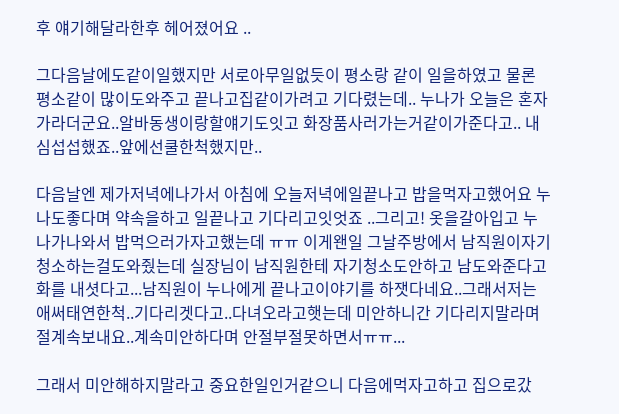후 얘기해달라한후 헤어졌어요 ..

그다음날에도같이일했지만 서로아무일없듯이 평소랑 같이 일을하였고 물론 평소같이 많이도와주고 끝나고집같이가려고 기다렸는데.. 누나가 오늘은 혼자가라더군요..알바동생이랑할얘기도잇고 화장품사러가는거같이가준다고.. 내심섭섭했죠..앞에선쿨한척했지만..

다음날엔 제가저녁에나가서 아침에 오늘저녁에일끝나고 밥을먹자고했어요 누나도좋다며 약속을하고 일끝나고 기다리고잇엇죠 ..그리고! 옷을갈아입고 누나가나와서 밥먹으러가자고했는데 ㅠㅠ 이게왠일 그날주방에서 남직원이자기청소하는걸도와줬는데 실장님이 남직원한테 자기청소도안하고 남도와준다고 화를 내셧다고...남직원이 누나에게 끝나고이야기를 하잿다네요..그래서저는 애써태연한척..기다리겟다고..다녀오라고햇는데 미안하니간 기다리지말라며 절계속보내요..계속미안하다며 안절부절못하면서ㅠㅠ...

그래서 미안해하지말라고 중요한일인거같으니 다음에먹자고하고 집으로갔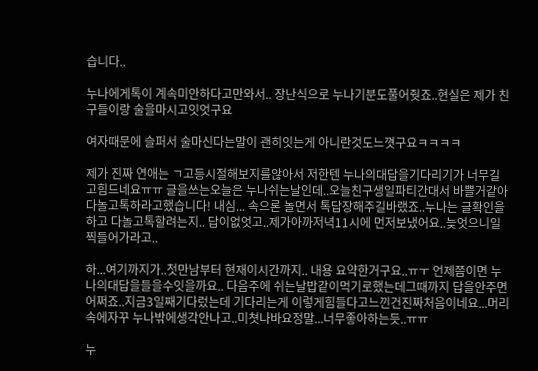습니다..

누나에게톡이 계속미안하다고만와서.. 장난식으로 누나기분도풀어줫죠..현실은 제가 친구들이랑 술을마시고잇엇구요

여자때문에 슬퍼서 술마신다는말이 괜히잇는게 아니란것도느꼇구요ㅋㅋㅋㅋ

제가 진짜 연애는 ㄱ고등시절해보지를않아서 저한텐 누나의대답을기다리기가 너무길고힘드네요ㅠㅠ 글을쓰는오늘은 누나쉬는날인데..오늘친구생일파티간대서 바쁠거같아 다놀고톡하라고했습니다! 내심... 속으론 놀면서 톡답장해주길바랬죠..누나는 글확인을하고 다놀고톡할려는지.. 답이없엇고..제가아까저녁11시에 먼저보냈어요..늦엇으니일찍들어가라고..

하...여기까지가..첫만남부터 현재이시간까지.. 내용 요약한거구요..ㅠㅜ 언제쯤이면 누나의대답을들을수잇을까요.. 다음주에 쉬는날밥같이먹기로했는데그때까지 답을안주면어쩌죠..지금3일째기다렀는데 기다리는게 이렇게힘들다고느낀건진짜처음이네요...머리속에자꾸 누나밖에생각안나고..미쳣나바요정말...너무좋아하는듯..ㅠㅠ

누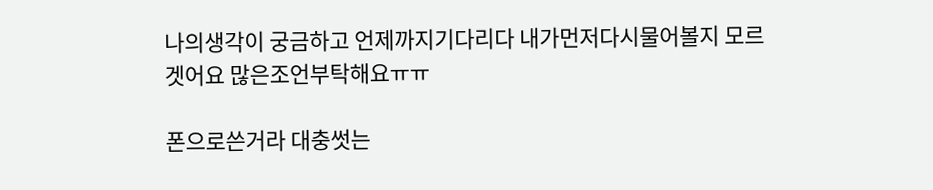나의생각이 궁금하고 언제까지기다리다 내가먼저다시물어볼지 모르겟어요 많은조언부탁해요ㅠㅠ

폰으로쓴거라 대충썻는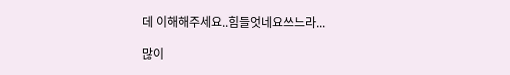데 이해해주세요..힘들엇네요쓰느라...

많이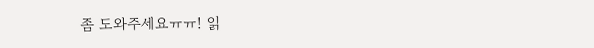좀 도와주세요ㅠㅠ! 읽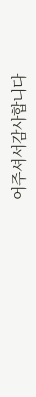어주셔서감사합니다